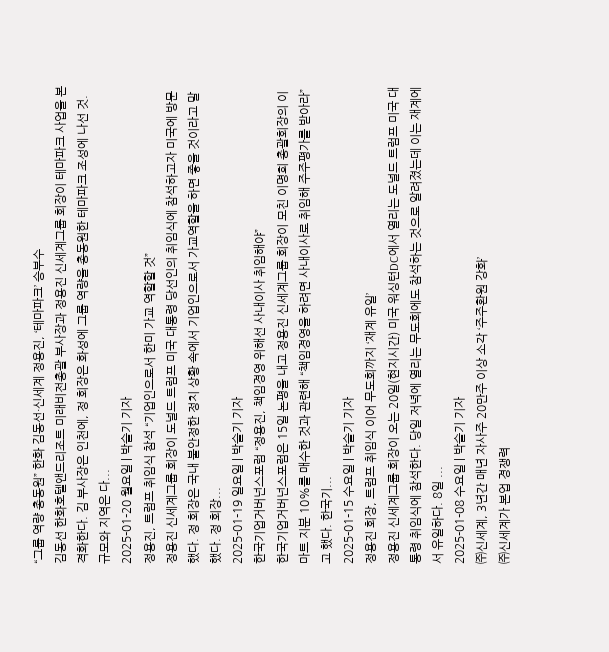“그룹 역량 총동원” 한화 김동선·신세계 정용진, ‘테마파크’ 승부수
김동선 한화호텔앤드리조트 미래비전총괄 부사장과 정용진 신세계그룹 회장이 테마파크 사업을 본격화한다. 김 부사장은 인천에, 정 회장은 화성에 그룹 역량을 총동원한 테마파크 조성에 나선 것. 규모와 지역은 다...
2025-01-20 월요일 | 박슬기 기자
정용진, 트럼프 취임식 참석 “기업인으로서 한미 가교 역할할 것”
정용진 신세계그룹 회장이 도널드 트럼프 미국 대통령 당선인의 취임식에 참석하고자 미국에 방문했다. 정 회장은 국내 불안정한 정치 상황 속에서 기업인으로서 가교역할을 하면 좋을 것이라고 말했다. 정 회장...
2025-01-19 일요일 | 박슬기 기자
한국기업거버넌스포럼 “정용진, 책임경영 위해선 사내이사 취임해야”
한국기업거버넌스포럼은 15일 논평을 내고 정용진 신세계그룹 회장이 모친 이명희 총괄회장의 이마트 지분 10%를 매수한 것과 관련해 “책임경영을 하려면 사내이사로 취임해 주주평가를 받아라”고 했다. 한국기...
2025-01-15 수요일 | 박슬기 기자
정용진 회장, 트럼프 취임식 이어 무도회까지 ‘재계 유일’
정용진 신세계그룹 회장이 오는 20일(현지시간) 미국 워싱턴DC에서 열리는 도널드 트럼프 미국 대통령 취임식에 참석한다. 당일 저녁에 열리는 무도회에도 참석하는 것으로 알려졌는데 이는 재계에서 유일하다. 8일 ...
2025-01-08 수요일 | 박슬기 기자
㈜신세계, 3년간 매년 자사주 20만주 이상 소각 ‘주주환원 강화’
㈜신세계가 본업 경쟁력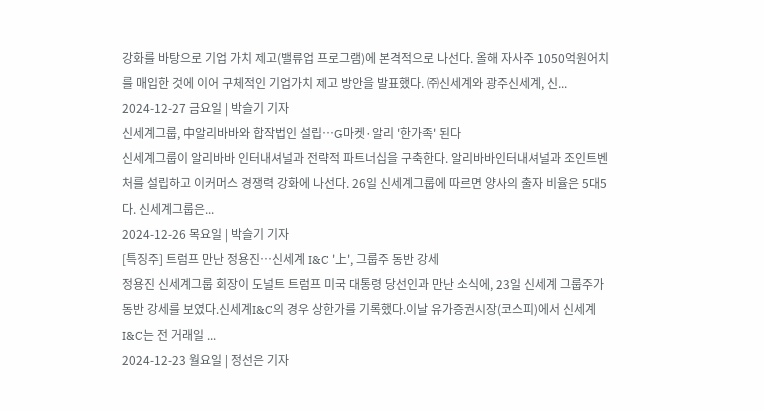강화를 바탕으로 기업 가치 제고(밸류업 프로그램)에 본격적으로 나선다. 올해 자사주 1050억원어치를 매입한 것에 이어 구체적인 기업가치 제고 방안을 발표했다. ㈜신세계와 광주신세계, 신...
2024-12-27 금요일 | 박슬기 기자
신세계그룹, 中알리바바와 합작법인 설립…G마켓·알리 '한가족' 된다
신세계그룹이 알리바바 인터내셔널과 전략적 파트너십을 구축한다. 알리바바인터내셔널과 조인트벤처를 설립하고 이커머스 경쟁력 강화에 나선다. 26일 신세계그룹에 따르면 양사의 출자 비율은 5대5다. 신세계그룹은...
2024-12-26 목요일 | 박슬기 기자
[특징주] 트럼프 만난 정용진…신세계 I&C '上', 그룹주 동반 강세
정용진 신세계그룹 회장이 도널트 트럼프 미국 대통령 당선인과 만난 소식에, 23일 신세계 그룹주가 동반 강세를 보였다.신세계I&C의 경우 상한가를 기록했다.이날 유가증권시장(코스피)에서 신세계I&C는 전 거래일 ...
2024-12-23 월요일 | 정선은 기자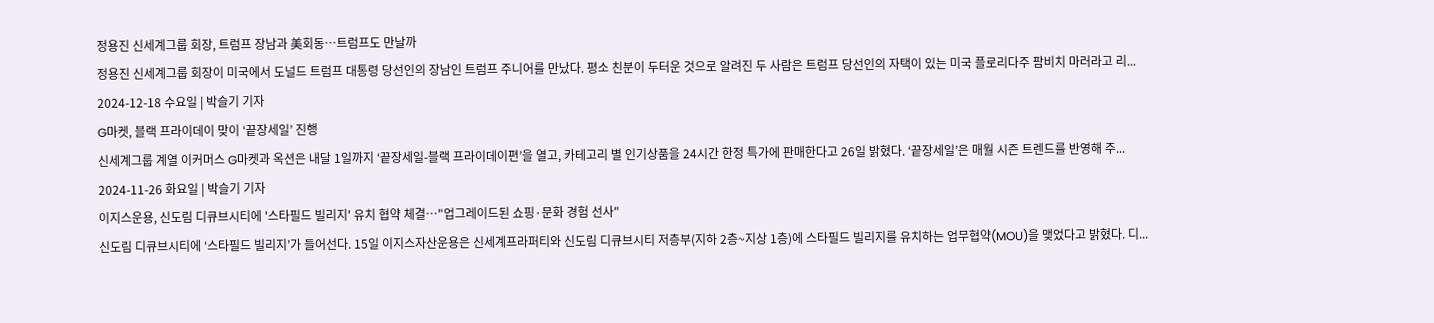정용진 신세계그룹 회장, 트럼프 장남과 美회동…트럼프도 만날까
정용진 신세계그룹 회장이 미국에서 도널드 트럼프 대통령 당선인의 장남인 트럼프 주니어를 만났다. 평소 친분이 두터운 것으로 알려진 두 사람은 트럼프 당선인의 자택이 있는 미국 플로리다주 팜비치 마러라고 리...
2024-12-18 수요일 | 박슬기 기자
G마켓, 블랙 프라이데이 맞이 ‘끝장세일’ 진행
신세계그룹 계열 이커머스 G마켓과 옥션은 내달 1일까지 ‘끝장세일-블랙 프라이데이편’을 열고, 카테고리 별 인기상품을 24시간 한정 특가에 판매한다고 26일 밝혔다. ‘끝장세일’은 매월 시즌 트렌드를 반영해 주...
2024-11-26 화요일 | 박슬기 기자
이지스운용, 신도림 디큐브시티에 '스타필드 빌리지' 유치 협약 체결…"업그레이드된 쇼핑·문화 경험 선사"
신도림 디큐브시티에 ‘스타필드 빌리지’가 들어선다. 15일 이지스자산운용은 신세계프라퍼티와 신도림 디큐브시티 저층부(지하 2층~지상 1층)에 스타필드 빌리지를 유치하는 업무협약(MOU)을 맺었다고 밝혔다. 디...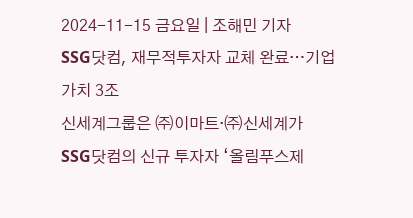2024-11-15 금요일 | 조해민 기자
SSG닷컴, 재무적투자자 교체 완료…기업가치 3조
신세계그룹은 ㈜이마트·㈜신세계가 SSG닷컴의 신규 투자자 ‘올림푸스제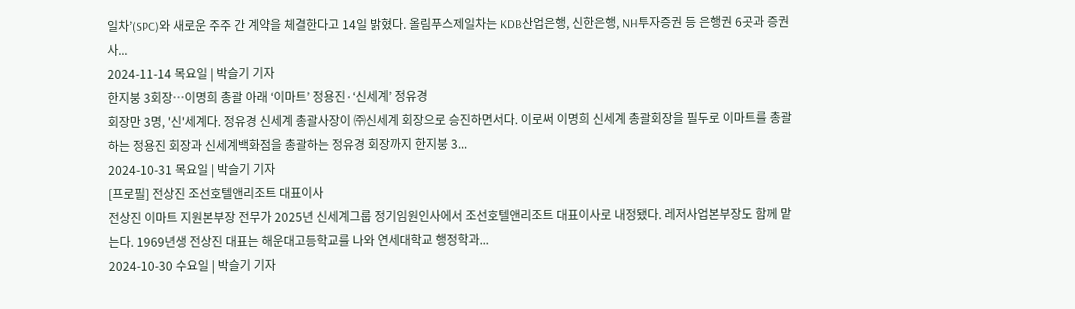일차’(SPC)와 새로운 주주 간 계약을 체결한다고 14일 밝혔다. 올림푸스제일차는 KDB산업은행, 신한은행, NH투자증권 등 은행권 6곳과 증권사...
2024-11-14 목요일 | 박슬기 기자
한지붕 3회장…이명희 총괄 아래 ‘이마트’ 정용진·‘신세계’ 정유경
회장만 3명, '신'세계다. 정유경 신세계 총괄사장이 ㈜신세계 회장으로 승진하면서다. 이로써 이명희 신세계 총괄회장을 필두로 이마트를 총괄하는 정용진 회장과 신세계백화점을 총괄하는 정유경 회장까지 한지붕 3...
2024-10-31 목요일 | 박슬기 기자
[프로필] 전상진 조선호텔앤리조트 대표이사
전상진 이마트 지원본부장 전무가 2025년 신세계그룹 정기임원인사에서 조선호텔앤리조트 대표이사로 내정됐다. 레저사업본부장도 함께 맡는다. 1969년생 전상진 대표는 해운대고등학교를 나와 연세대학교 행정학과...
2024-10-30 수요일 | 박슬기 기자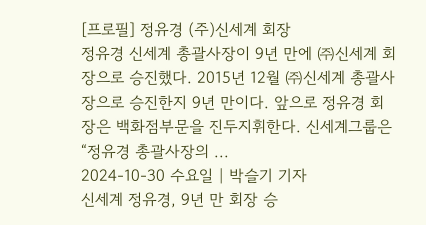[프로필] 정유경 (주)신세계 회장
정유경 신세계 총괄사장이 9년 만에 ㈜신세계 회장으로 승진했다. 2015년 12월 ㈜신세계 총괄사장으로 승진한지 9년 만이다. 앞으로 정유경 회장은 백화점부문을 진두지휘한다. 신세계그룹은 “정유경 총괄사장의 ...
2024-10-30 수요일 | 박슬기 기자
신세계 정유경, 9년 만 회장 승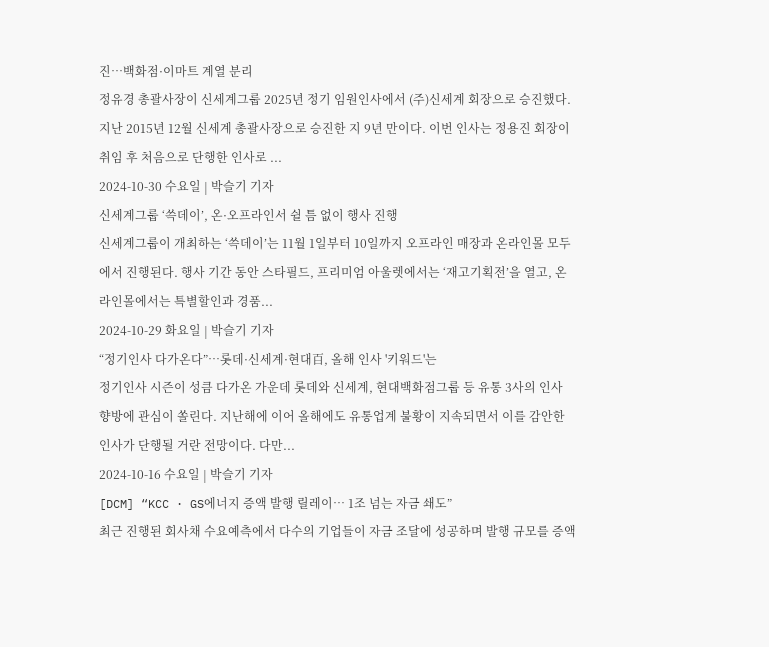진…백화점·이마트 계열 분리
정유경 총괄사장이 신세계그룹 2025년 정기 임원인사에서 (주)신세계 회장으로 승진했다. 지난 2015년 12월 신세계 총괄사장으로 승진한 지 9년 만이다. 이번 인사는 정용진 회장이 취임 후 처음으로 단행한 인사로 ...
2024-10-30 수요일 | 박슬기 기자
신세계그룹 ‘쓱데이’, 온·오프라인서 쉴 틈 없이 행사 진행
신세계그룹이 개최하는 ‘쓱데이’는 11월 1일부터 10일까지 오프라인 매장과 온라인몰 모두에서 진행된다. 행사 기간 동안 스타필드, 프리미엄 아울렛에서는 ‘재고기획전’을 열고, 온라인몰에서는 특별할인과 경품...
2024-10-29 화요일 | 박슬기 기자
“정기인사 다가온다”…롯데·신세계·현대百, 올해 인사 '키워드'는
정기인사 시즌이 성큼 다가온 가운데 롯데와 신세계, 현대백화점그룹 등 유통 3사의 인사 향방에 관심이 쏠린다. 지난해에 이어 올해에도 유통업계 불황이 지속되면서 이를 감안한 인사가 단행될 거란 전망이다. 다만...
2024-10-16 수요일 | 박슬기 기자
[DCM] “KCC · GS에너지 증액 발행 릴레이… 1조 넘는 자금 쇄도”
최근 진행된 회사채 수요예측에서 다수의 기업들이 자금 조달에 성공하며 발행 규모를 증액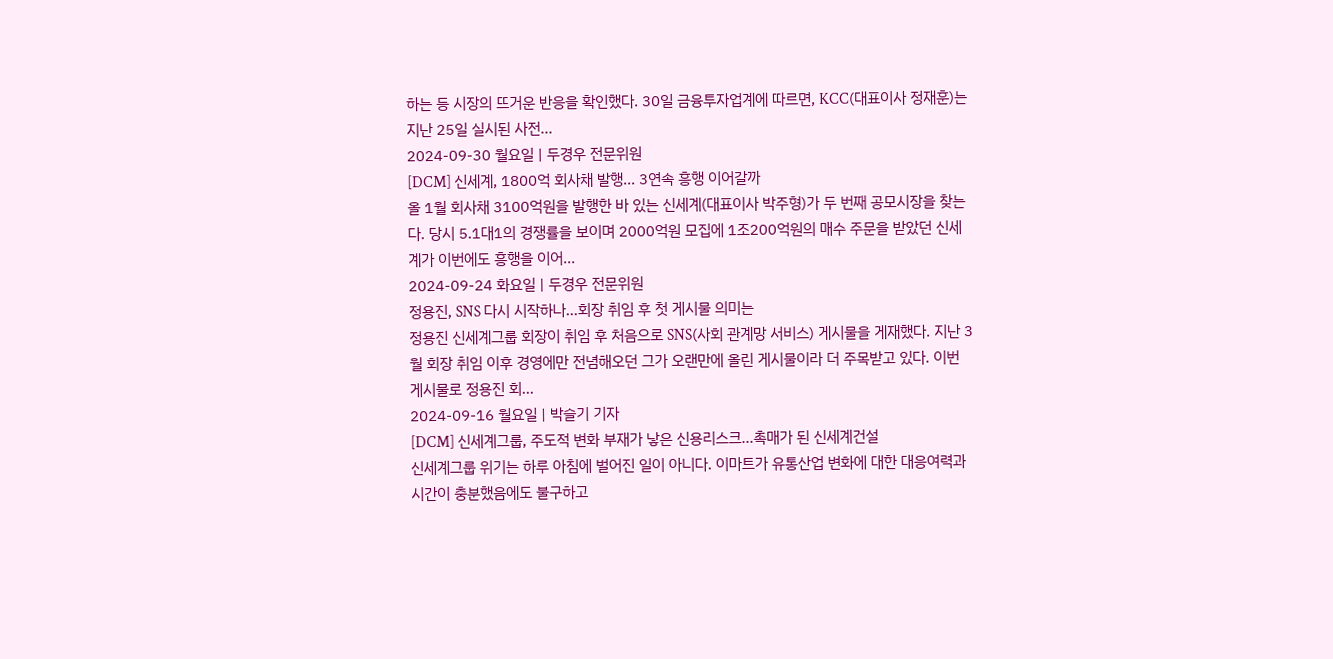하는 등 시장의 뜨거운 반응을 확인했다. 30일 금융투자업계에 따르면, KCC(대표이사 정재훈)는 지난 25일 실시된 사전...
2024-09-30 월요일 | 두경우 전문위원
[DCM] 신세계, 1800억 회사채 발행... 3연속 흥행 이어갈까
올 1월 회사채 3100억원을 발행한 바 있는 신세계(대표이사 박주형)가 두 번째 공모시장을 찾는다. 당시 5.1대1의 경쟁률을 보이며 2000억원 모집에 1조200억원의 매수 주문을 받았던 신세계가 이번에도 흥행을 이어...
2024-09-24 화요일 | 두경우 전문위원
정용진, SNS 다시 시작하나…회장 취임 후 첫 게시물 의미는
정용진 신세계그룹 회장이 취임 후 처음으로 SNS(사회 관계망 서비스) 게시물을 게재했다. 지난 3월 회장 취임 이후 경영에만 전념해오던 그가 오랜만에 올린 게시물이라 더 주목받고 있다. 이번 게시물로 정용진 회...
2024-09-16 월요일 | 박슬기 기자
[DCM] 신세계그룹, 주도적 변화 부재가 낳은 신용리스크...촉매가 된 신세계건설
신세계그룹 위기는 하루 아침에 벌어진 일이 아니다. 이마트가 유통산업 변화에 대한 대응여력과 시간이 충분했음에도 불구하고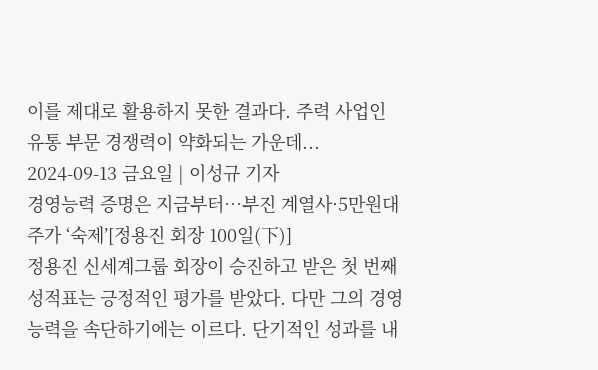이를 제대로 활용하지 못한 결과다. 주력 사업인 유통 부문 경쟁력이 약화되는 가운데...
2024-09-13 금요일 | 이성규 기자
경영능력 증명은 지금부터…부진 계열사·5만원대 주가 ‘숙제’[정용진 회장 100일(下)]
정용진 신세계그룹 회장이 승진하고 받은 첫 번째 성적표는 긍정적인 평가를 받았다. 다만 그의 경영능력을 속단하기에는 이르다. 단기적인 성과를 내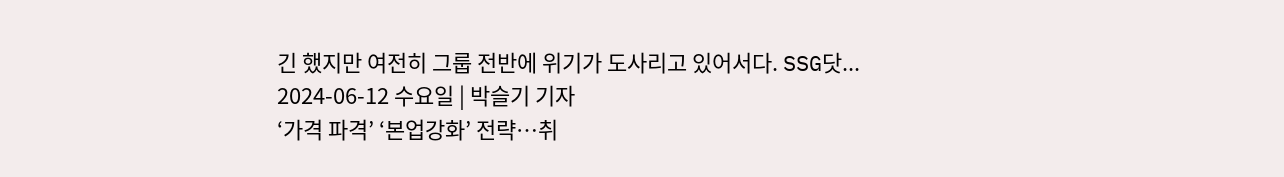긴 했지만 여전히 그룹 전반에 위기가 도사리고 있어서다. SSG닷...
2024-06-12 수요일 | 박슬기 기자
‘가격 파격’ ‘본업강화’ 전략…취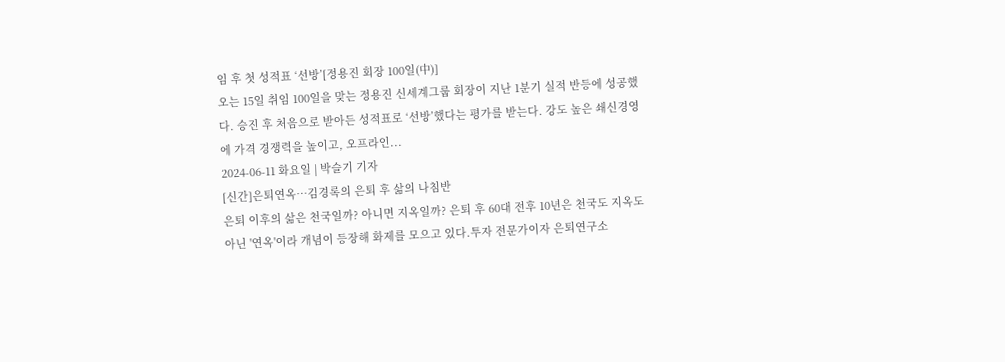임 후 첫 성적표 ‘선방’[정용진 회장 100일(中)]
오는 15일 취임 100일을 맞는 정용진 신세계그룹 회장이 지난 1분기 실적 반등에 성공했다. 승진 후 처음으로 받아든 성적표로 ‘선방’했다는 평가를 받는다. 강도 높은 쇄신경영에 가격 경쟁력을 높이고, 오프라인...
2024-06-11 화요일 | 박슬기 기자
[신간]은퇴연옥…김경록의 은퇴 후 삶의 나침반
은퇴 이후의 삶은 천국일까? 아니면 지옥일까? 은퇴 후 60대 전후 10년은 천국도 지옥도 아닌 '연옥'이라 개념이 등장해 화제를 모으고 있다.투자 전문가이자 은퇴연구소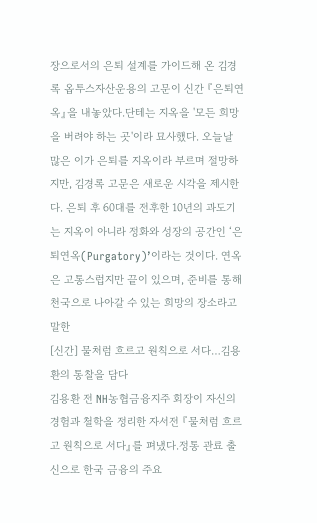장으로서의 은퇴 설계를 가이드해 온 김경록 옵투스자산운용의 고문이 신간 『은퇴연옥』을 내놓았다.단테는 지옥을 '모든 희망을 버려야 하는 곳'이라 묘사했다. 오늘날 많은 이가 은퇴를 지옥이라 부르며 절망하지만, 김경록 고문은 새로운 시각을 제시한다. 은퇴 후 60대를 전후한 10년의 과도기는 지옥이 아니라 정화와 성장의 공간인 ‘은퇴연옥(Purgatory)’이라는 것이다. 연옥은 고통스럽지만 끝이 있으며, 준비를 통해 천국으로 나아갈 수 있는 희망의 장소라고 말한
[신간] 물처럼 흐르고 원칙으로 서다…김용환의 통찰을 담다
김용환 전 NH농협금융지주 회장이 자신의 경험과 철학을 정리한 자서전 『물처럼 흐르고 원칙으로 서다』를 펴냈다.정통 관료 출신으로 한국 금융의 주요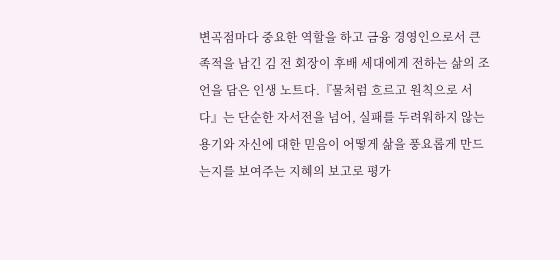변곡점마다 중요한 역할을 하고 금융 경영인으로서 큰 족적을 남긴 김 전 회장이 후배 세대에게 전하는 삶의 조언을 담은 인생 노트다.『물처럼 흐르고 원칙으로 서다』는 단순한 자서전을 넘어, 실패를 두려워하지 않는 용기와 자신에 대한 믿음이 어떻게 삶을 풍요롭게 만드는지를 보여주는 지혜의 보고로 평가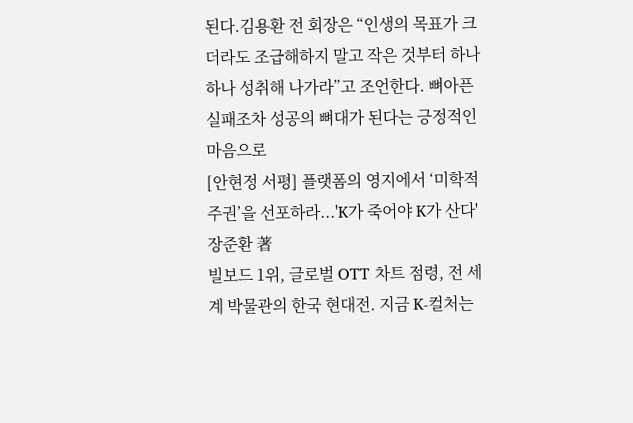된다.김용환 전 회장은 “인생의 목표가 크더라도 조급해하지 말고 작은 것부터 하나 하나 성취해 나가라”고 조언한다. 뼈아픈 실패조차 성공의 뼈대가 된다는 긍정적인 마음으로
[안현정 서평] 플랫폼의 영지에서 ‘미학적 주권’을 선포하라...'K가 죽어야 K가 산다' 장준환 著
빌보드 1위, 글로벌 OTT 차트 점령, 전 세계 박물관의 한국 현대전. 지금 K-컬처는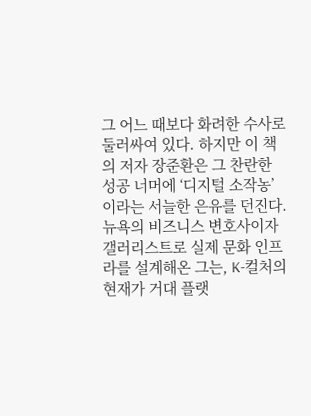그 어느 때보다 화려한 수사로 둘러싸여 있다. 하지만 이 책의 저자 장준환은 그 찬란한 성공 너머에 ‘디지털 소작농’ 이라는 서늘한 은유를 던진다. 뉴욕의 비즈니스 변호사이자 갤러리스트로 실제 문화 인프라를 설계해온 그는, K-컬처의 현재가 거대 플랫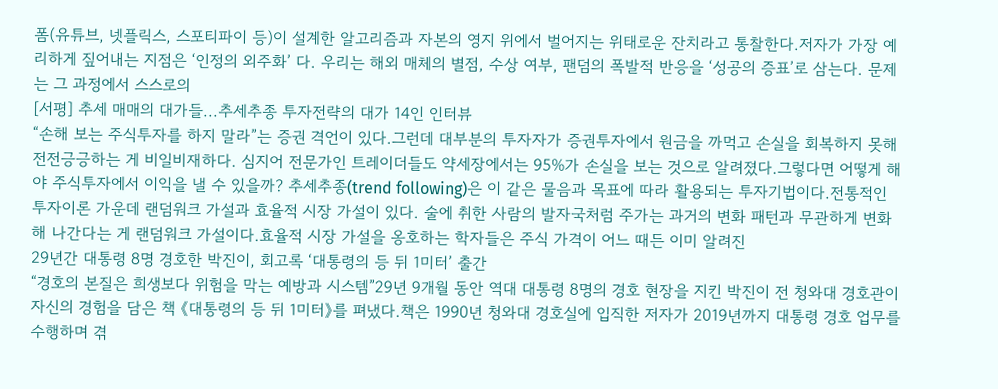폼(유튜브, 넷플릭스, 스포티파이 등)이 설계한 알고리즘과 자본의 영지 위에서 벌어지는 위태로운 잔치라고 통찰한다.저자가 가장 예리하게 짚어내는 지점은 ‘인정의 외주화’ 다. 우리는 해외 매체의 별점, 수상 여부, 팬덤의 폭발적 반응을 ‘성공의 증표’로 삼는다. 문제는 그 과정에서 스스로의
[서평] 추세 매매의 대가들...추세추종 투자전략의 대가 14인 인터뷰
“손해 보는 주식투자를 하지 말라”는 증권 격언이 있다.그런데 대부분의 투자자가 증권투자에서 원금을 까먹고 손실을 회복하지 못해 전전긍긍하는 게 비일비재하다. 심지어 전문가인 트레이더들도 약세장에서는 95%가 손실을 보는 것으로 알려졌다.그렇다면 어떻게 해야 주식투자에서 이익을 낼 수 있을까? 추세추종(trend following)은 이 같은 물음과 목표에 따라 활용되는 투자기법이다.전통적인 투자이론 가운데 랜덤워크 가설과 효율적 시장 가설이 있다. 술에 취한 사람의 발자국처럼 주가는 과거의 변화 패턴과 무관하게 변화해 나간다는 게 랜덤워크 가설이다.효율적 시장 가설을 옹호하는 학자들은 주식 가격이 어느 때든 이미 알려진
29년간 대통령 8명 경호한 박진이, 회고록 ‘대통령의 등 뒤 1미터’ 출간
“경호의 본질은 희생보다 위험을 막는 예방과 시스템”29년 9개월 동안 역대 대통령 8명의 경호 현장을 지킨 박진이 전 청와대 경호관이 자신의 경험을 담은 책 《대통령의 등 뒤 1미터》를 펴냈다.책은 1990년 청와대 경호실에 입직한 저자가 2019년까지 대통령 경호 업무를 수행하며 겪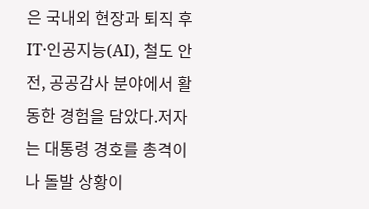은 국내외 현장과 퇴직 후 IT·인공지능(AI), 철도 안전, 공공감사 분야에서 활동한 경험을 담았다.저자는 대통령 경호를 총격이나 돌발 상황이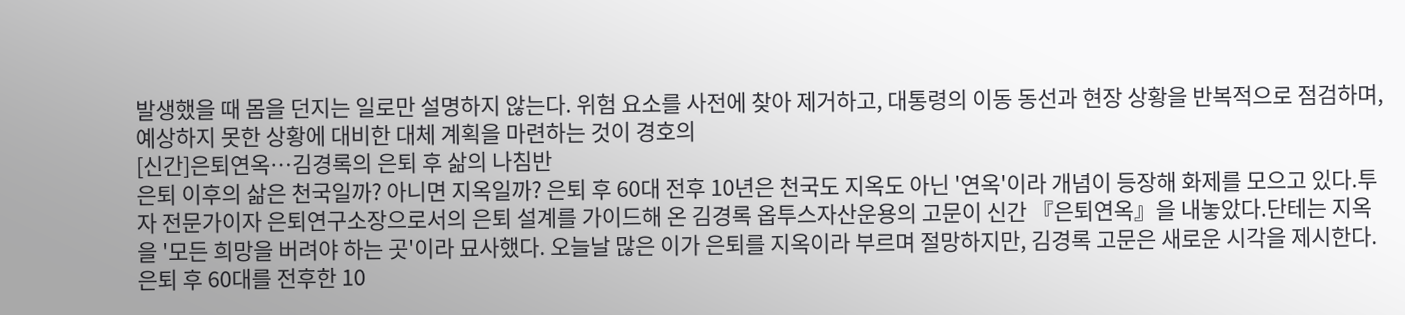발생했을 때 몸을 던지는 일로만 설명하지 않는다. 위험 요소를 사전에 찾아 제거하고, 대통령의 이동 동선과 현장 상황을 반복적으로 점검하며, 예상하지 못한 상황에 대비한 대체 계획을 마련하는 것이 경호의
[신간]은퇴연옥…김경록의 은퇴 후 삶의 나침반
은퇴 이후의 삶은 천국일까? 아니면 지옥일까? 은퇴 후 60대 전후 10년은 천국도 지옥도 아닌 '연옥'이라 개념이 등장해 화제를 모으고 있다.투자 전문가이자 은퇴연구소장으로서의 은퇴 설계를 가이드해 온 김경록 옵투스자산운용의 고문이 신간 『은퇴연옥』을 내놓았다.단테는 지옥을 '모든 희망을 버려야 하는 곳'이라 묘사했다. 오늘날 많은 이가 은퇴를 지옥이라 부르며 절망하지만, 김경록 고문은 새로운 시각을 제시한다. 은퇴 후 60대를 전후한 10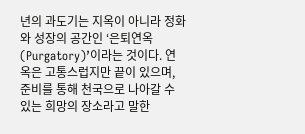년의 과도기는 지옥이 아니라 정화와 성장의 공간인 ‘은퇴연옥(Purgatory)’이라는 것이다. 연옥은 고통스럽지만 끝이 있으며, 준비를 통해 천국으로 나아갈 수 있는 희망의 장소라고 말한